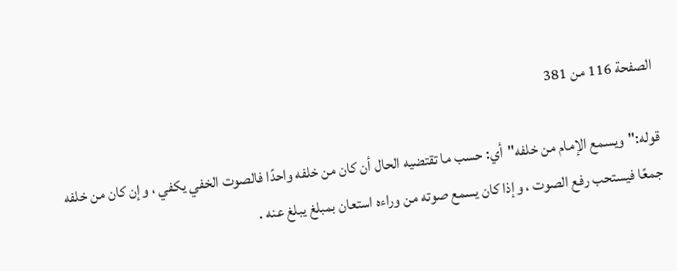الصفحة 116 من 381

قوله:"ويسمع الإمام من خلفه"أي: حسب ما تقتضيه الحال أن كان من خلفه واحدًا فالصوت الخفي يكفي ، وإن كان من خلفه جمعًا فيستحب رفع الصوت ، وإذا كان يسمع صوته من وراءه استعان بمبلغ يبلغ عنه .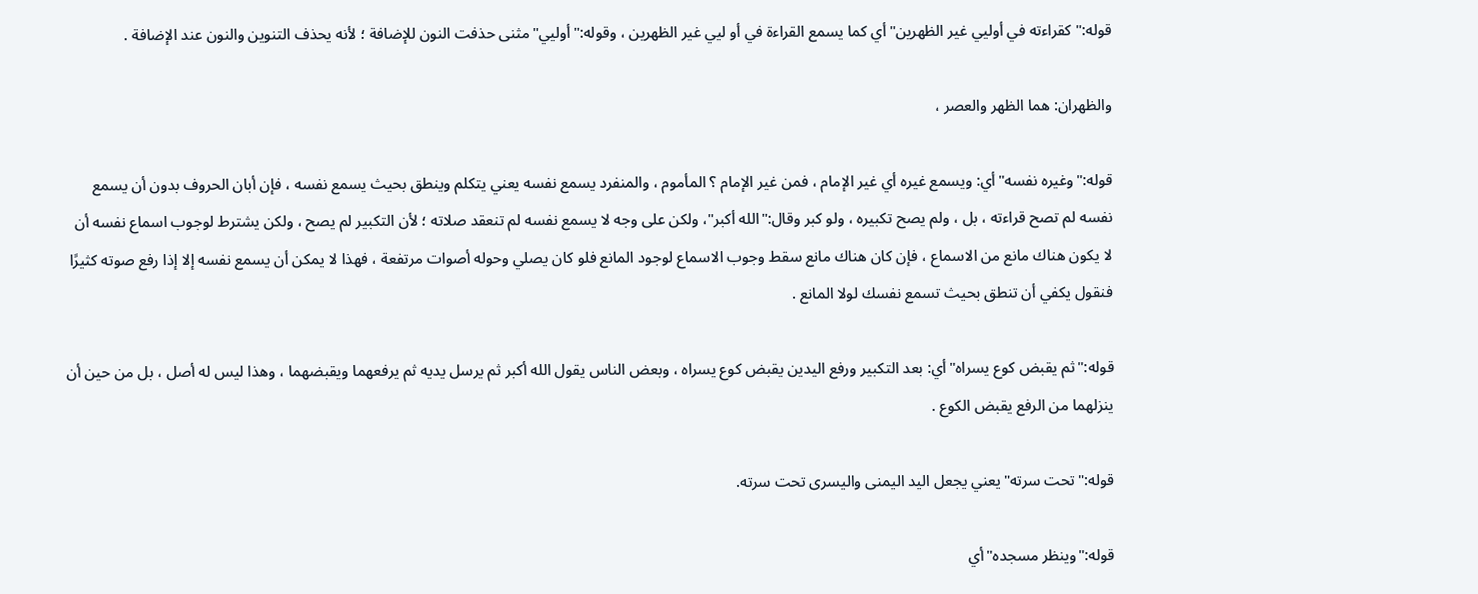قوله:"كقراءته في أوليي غير الظهرين"أي كما يسمع القراءة في أو ليي غير الظهرين ، وقوله:"أوليي"مثنى حذفت النون للإضافة ؛ لأنه يحذف التنوين والنون عند الإضافة .

والظهران: هما الظهر والعصر ،

قوله:"وغيره نفسه"أي: ويسمع غيره أي غير الإمام ، فمن غير الإمام ؟ المأموم ، والمنفرد يسمع نفسه يعني يتكلم وينطق بحيث يسمع نفسه ، فإن أبان الحروف بدون أن يسمع نفسه لم تصح قراءته ، بل ، ولم يصح تكبيره ، ولو كبر وقال:"الله أكبر"، ولكن على وجه لا يسمع نفسه لم تنعقد صلاته ؛ لأن التكبير لم يصح ، ولكن يشترط لوجوب اسماع نفسه أن لا يكون هناك مانع من الاسماع ، فإن كان هناك مانع سقط وجوب الاسماع لوجود المانع فلو كان يصلي وحوله أصوات مرتفعة ، فهذا لا يمكن أن يسمع نفسه إلا إذا رفع صوته كثيرًا فنقول يكفي أن تنطق بحيث تسمع نفسك لولا المانع .

قوله:"ثم يقبض كوع يسراه"أي: بعد التكبير ورفع اليدين يقبض كوع يسراه ، وبعض الناس يقول الله أكبر ثم يرسل يديه ثم يرفعهما ويقبضهما ، وهذا ليس له أصل ، بل من حين أن ينزلهما من الرفع يقبض الكوع .

قوله:"تحت سرته"يعني يجعل اليد اليمنى واليسرى تحت سرته.

قوله:"وينظر مسجده"أي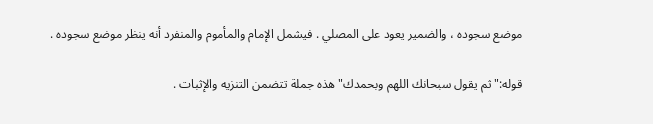موضع سجوده ، والضمير يعود على المصلي . فيشمل الإمام والمأموم والمنفرد أنه ينظر موضع سجوده .

قوله:"ثم يقول سبحانك اللهم وبحمدك"هذه جملة تتضمن التنزيه والإثبات .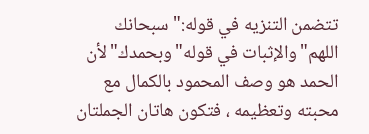تتضمن التنزيه في قوله:"سبحانك اللهم"والإثبات في قوله"وبحمدك"لأن الحمد هو وصف المحمود بالكمال مع محبته وتعظيمه ، فتكون هاتان الجملتان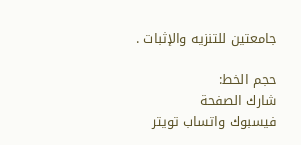جامعتين للتنزيه والإثبات .

حجم الخط:
شارك الصفحة
فيسبوك واتساب تويتر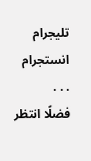تليجرام انستجرام
. . .
فضلًا انتظر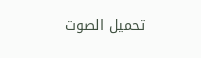تحميل الصوت